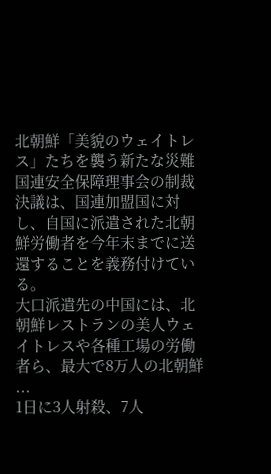北朝鮮「美貌のウェイトレス」たちを襲う新たな災難
国連安全保障理事会の制裁決議は、国連加盟国に対し、自国に派遣された北朝鮮労働者を今年末までに送還することを義務付けている。
大口派遣先の中国には、北朝鮮レストランの美人ウェイトレスや各種工場の労働者ら、最大で8万人の北朝鮮 ...
1日に3人射殺、7人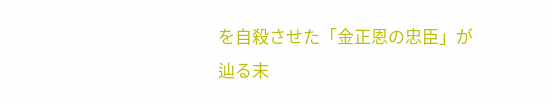を自殺させた「金正恩の忠臣」が辿る末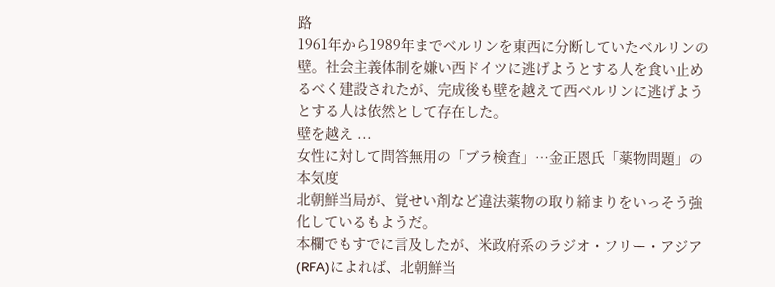路
1961年から1989年までベルリンを東西に分断していたベルリンの壁。社会主義体制を嫌い西ドイツに逃げようとする人を食い止めるべく建設されたが、完成後も壁を越えて西ベルリンに逃げようとする人は依然として存在した。
壁を越え ...
女性に対して問答無用の「ブラ検査」…金正恩氏「薬物問題」の本気度
北朝鮮当局が、覚せい剤など違法薬物の取り締まりをいっそう強化しているもようだ。
本欄でもすでに言及したが、米政府系のラジオ・フリー・アジア(RFA)によれば、北朝鮮当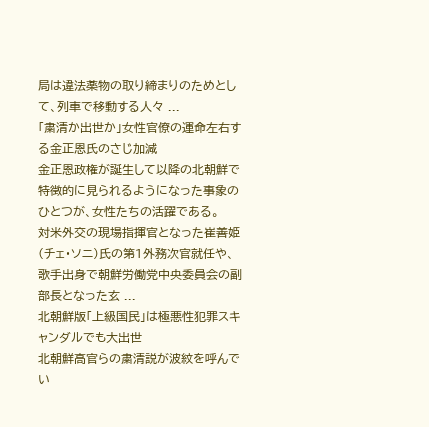局は違法薬物の取り締まりのためとして、列車で移動する人々 ...
「粛清か出世か」女性官僚の運命左右する金正恩氏のさじ加減
金正恩政権が誕生して以降の北朝鮮で特徴的に見られるようになった事象のひとつが、女性たちの活躍である。
対米外交の現場指揮官となった崔善姫(チェ・ソニ)氏の第1外務次官就任や、歌手出身で朝鮮労働党中央委員会の副部長となった玄 ...
北朝鮮版「上級国民」は極悪性犯罪スキャンダルでも大出世
北朝鮮高官らの粛清説が波紋を呼んでい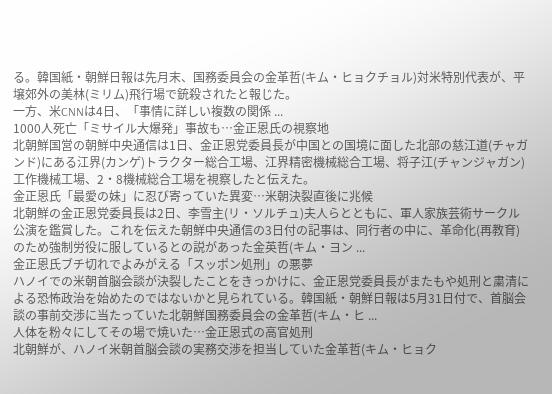る。韓国紙・朝鮮日報は先月末、国務委員会の金革哲(キム・ヒョクチョル)対米特別代表が、平壌郊外の美林(ミリム)飛行場で銃殺されたと報じた。
一方、米CNNは4日、「事情に詳しい複数の関係 ...
1000人死亡「ミサイル大爆発」事故も…金正恩氏の視察地
北朝鮮国営の朝鮮中央通信は1日、金正恩党委員長が中国との国境に面した北部の慈江道(チャガンド)にある江界(カンゲ)トラクター総合工場、江界精密機械総合工場、将子江(チャンジャガン)工作機械工場、2・8機械総合工場を視察したと伝えた。
金正恩氏「最愛の妹」に忍び寄っていた異変…米朝決裂直後に兆候
北朝鮮の金正恩党委員長は2日、李雪主(リ・ソルチュ)夫人らとともに、軍人家族芸術サークル公演を鑑賞した。これを伝えた朝鮮中央通信の3日付の記事は、同行者の中に、革命化(再教育)のため強制労役に服しているとの説があった金英哲(キム・ヨン ...
金正恩氏ブチ切れでよみがえる「スッポン処刑」の悪夢
ハノイでの米朝首脳会談が決裂したことをきっかけに、金正恩党委員長がまたもや処刑と粛清による恐怖政治を始めたのではないかと見られている。韓国紙・朝鮮日報は5月31日付で、首脳会談の事前交渉に当たっていた北朝鮮国務委員会の金革哲(キム・ヒ ...
人体を粉々にしてその場で焼いた…金正恩式の高官処刑
北朝鮮が、ハノイ米朝首脳会談の実務交渉を担当していた金革哲(キム・ヒョク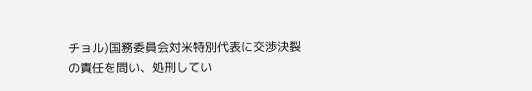チョル)国務委員会対米特別代表に交渉決裂の責任を問い、処刑してい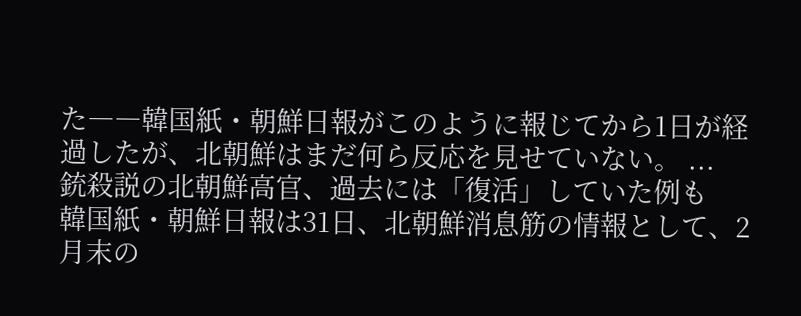た――韓国紙・朝鮮日報がこのように報じてから1日が経過したが、北朝鮮はまだ何ら反応を見せていない。 ...
銃殺説の北朝鮮高官、過去には「復活」していた例も
韓国紙・朝鮮日報は31日、北朝鮮消息筋の情報として、2月末の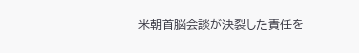米朝首脳会談が決裂した責任を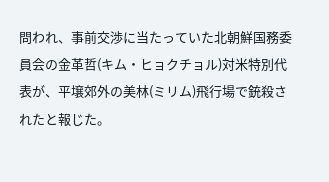問われ、事前交渉に当たっていた北朝鮮国務委員会の金革哲(キム・ヒョクチョル)対米特別代表が、平壌郊外の美林(ミリム)飛行場で銃殺されたと報じた。